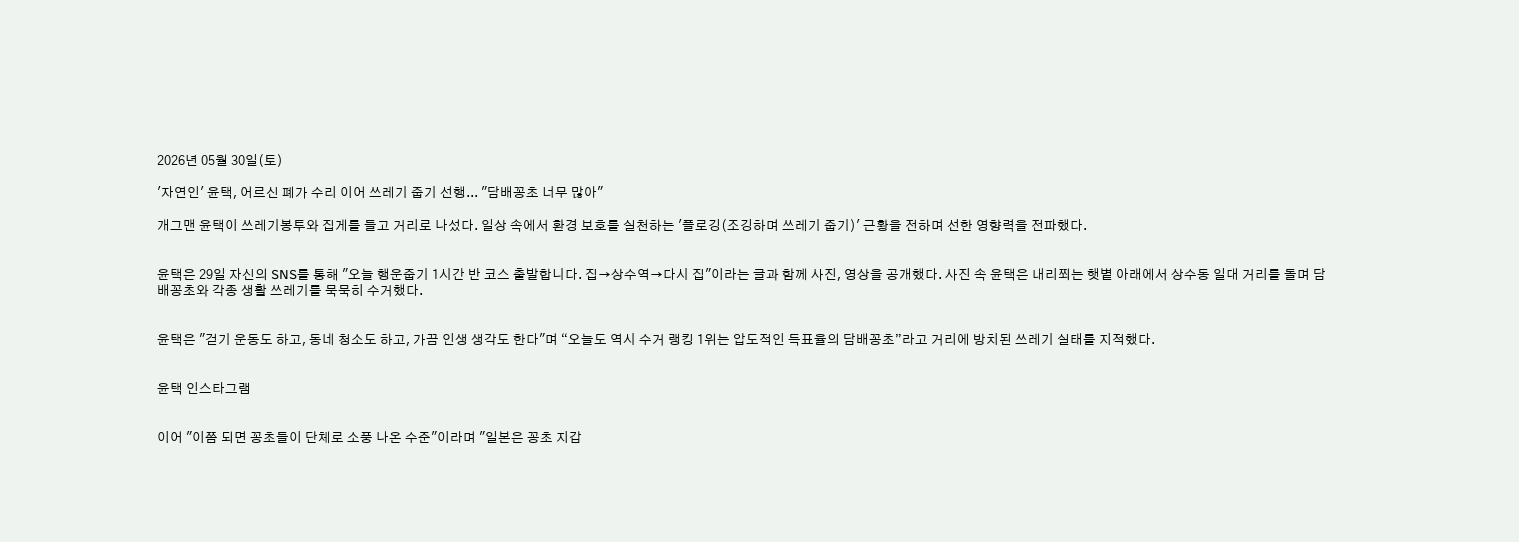2026년 05월 30일(토)

'자연인' 윤택, 어르신 폐가 수리 이어 쓰레기 줍기 선행... "담배꽁초 너무 많아"

개그맨 윤택이 쓰레기봉투와 집게를 들고 거리로 나섰다. 일상 속에서 환경 보호를 실천하는 '플로깅(조깅하며 쓰레기 줍기)' 근황을 전하며 선한 영향력을 전파했다.


윤택은 29일 자신의 SNS를 통해 "오늘 행운줍기 1시간 반 코스 출발합니다. 집→상수역→다시 집"이라는 글과 함께 사진, 영상을 공개했다. 사진 속 윤택은 내리쬐는 햇볕 아래에서 상수동 일대 거리를 돌며 담배꽁초와 각종 생활 쓰레기를 묵묵히 수거했다.


윤택은 "걷기 운동도 하고, 동네 청소도 하고, 가끔 인생 생각도 한다"며 “오늘도 역시 수거 랭킹 1위는 압도적인 득표율의 담배꽁초”라고 거리에 방치된 쓰레기 실태를 지적했다.


윤택 인스타그램


이어 "이쯤 되면 꽁초들이 단체로 소풍 나온 수준"이라며 "일본은 꽁초 지갑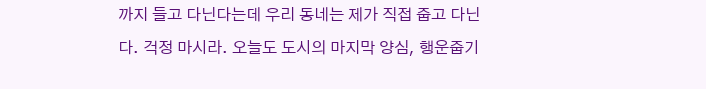까지 들고 다닌다는데 우리 동네는 제가 직접 줍고 다닌다. 걱정 마시라. 오늘도 도시의 마지막 양심, 행운줍기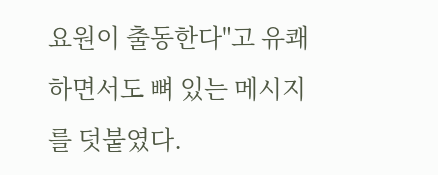요원이 출동한다"고 유쾌하면서도 뼈 있는 메시지를 덧붙였다.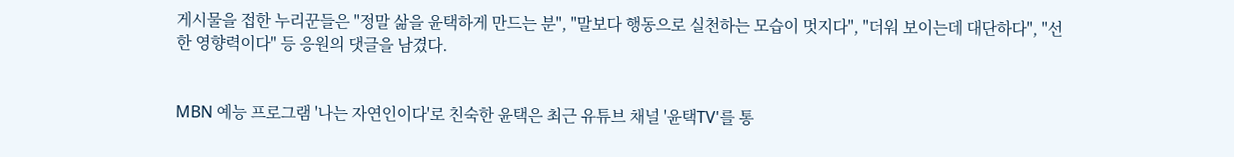게시물을 접한 누리꾼들은 "정말 삶을 윤택하게 만드는 분", "말보다 행동으로 실천하는 모습이 멋지다", "더워 보이는데 대단하다", "선한 영향력이다" 등 응원의 댓글을 남겼다.


MBN 예능 프로그램 '나는 자연인이다'로 친숙한 윤택은 최근 유튜브 채널 '윤택TV'를 통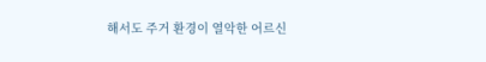해서도 주거 환경이 열악한 어르신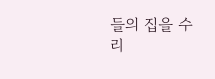들의 집을 수리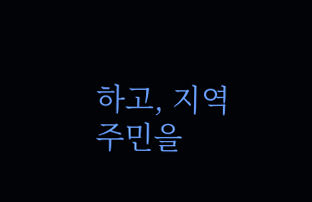하고, 지역 주민을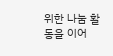위한 나눔 활동을 이어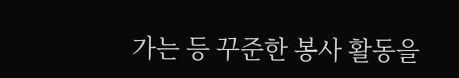가는 등 꾸준한 봉사 활동을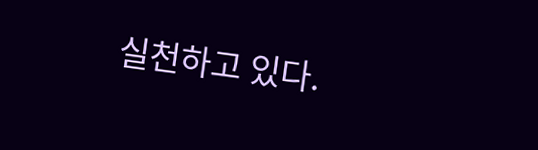실천하고 있다.